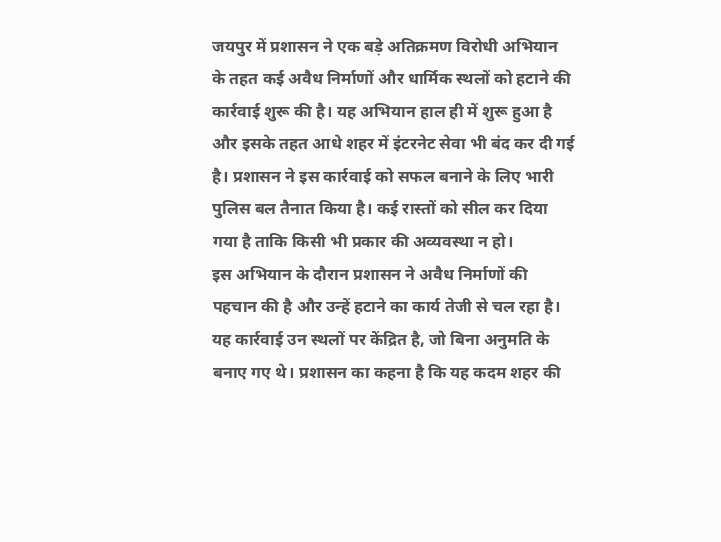जयपुर में प्रशासन ने एक बड़े अतिक्रमण विरोधी अभियान के तहत कई अवैध निर्माणों और धार्मिक स्थलों को हटाने की कार्रवाई शुरू की है। यह अभियान हाल ही में शुरू हुआ है और इसके तहत आधे शहर में इंटरनेट सेवा भी बंद कर दी गई है। प्रशासन ने इस कार्रवाई को सफल बनाने के लिए भारी पुलिस बल तैनात किया है। कई रास्तों को सील कर दिया गया है ताकि किसी भी प्रकार की अव्यवस्था न हो।
इस अभियान के दौरान प्रशासन ने अवैध निर्माणों की पहचान की है और उन्हें हटाने का कार्य तेजी से चल रहा है। यह कार्रवाई उन स्थलों पर केंद्रित है, जो बिना अनुमति के बनाए गए थे। प्रशासन का कहना है कि यह कदम शहर की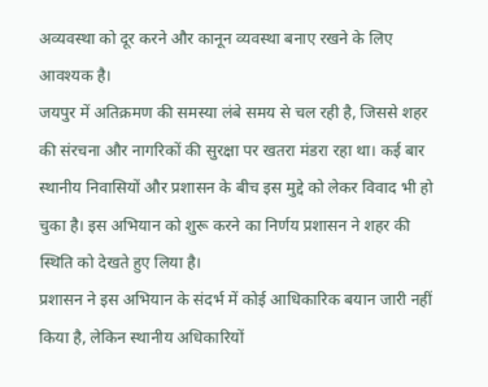अव्यवस्था को दूर करने और कानून व्यवस्था बनाए रखने के लिए आवश्यक है।
जयपुर में अतिक्रमण की समस्या लंबे समय से चल रही है, जिससे शहर की संरचना और नागरिकों की सुरक्षा पर खतरा मंडरा रहा था। कई बार स्थानीय निवासियों और प्रशासन के बीच इस मुद्दे को लेकर विवाद भी हो चुका है। इस अभियान को शुरू करने का निर्णय प्रशासन ने शहर की स्थिति को देखते हुए लिया है।
प्रशासन ने इस अभियान के संदर्भ में कोई आधिकारिक बयान जारी नहीं किया है, लेकिन स्थानीय अधिकारियों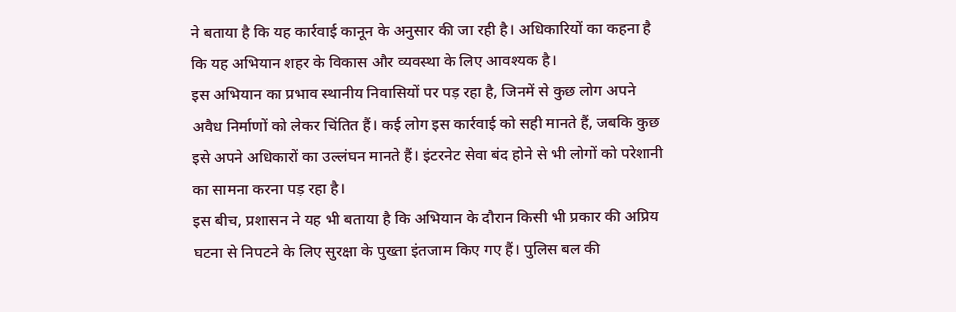ने बताया है कि यह कार्रवाई कानून के अनुसार की जा रही है। अधिकारियों का कहना है कि यह अभियान शहर के विकास और व्यवस्था के लिए आवश्यक है।
इस अभियान का प्रभाव स्थानीय निवासियों पर पड़ रहा है, जिनमें से कुछ लोग अपने अवैध निर्माणों को लेकर चिंतित हैं। कई लोग इस कार्रवाई को सही मानते हैं, जबकि कुछ इसे अपने अधिकारों का उल्लंघन मानते हैं। इंटरनेट सेवा बंद होने से भी लोगों को परेशानी का सामना करना पड़ रहा है।
इस बीच, प्रशासन ने यह भी बताया है कि अभियान के दौरान किसी भी प्रकार की अप्रिय घटना से निपटने के लिए सुरक्षा के पुख्ता इंतजाम किए गए हैं। पुलिस बल की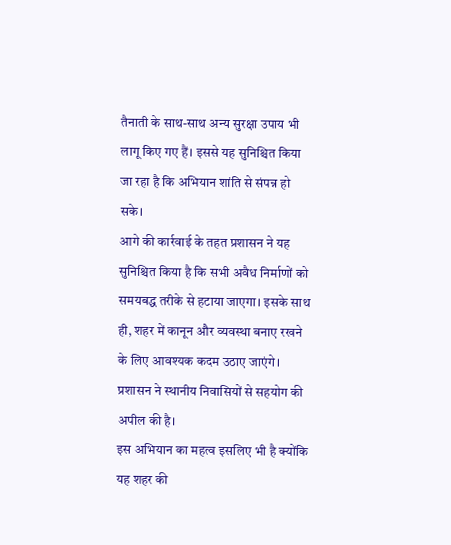तैनाती के साथ-साथ अन्य सुरक्षा उपाय भी लागू किए गए हैं। इससे यह सुनिश्चित किया जा रहा है कि अभियान शांति से संपन्न हो सके।
आगे की कार्रवाई के तहत प्रशासन ने यह सुनिश्चित किया है कि सभी अवैध निर्माणों को समयबद्ध तरीके से हटाया जाएगा। इसके साथ ही, शहर में कानून और व्यवस्था बनाए रखने के लिए आवश्यक कदम उठाए जाएंगे। प्रशासन ने स्थानीय निवासियों से सहयोग की अपील की है।
इस अभियान का महत्व इसलिए भी है क्योंकि यह शहर की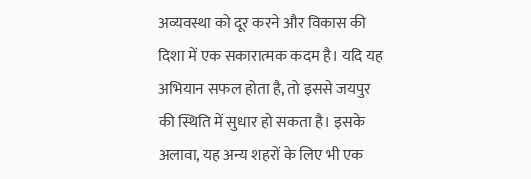अव्यवस्था को दूर करने और विकास की दिशा में एक सकारात्मक कदम है। यदि यह अभियान सफल होता है, तो इससे जयपुर की स्थिति में सुधार हो सकता है। इसके अलावा, यह अन्य शहरों के लिए भी एक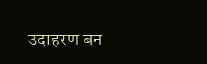उदाहरण बन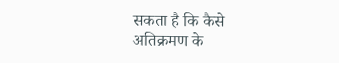सकता है कि कैसे अतिक्रमण के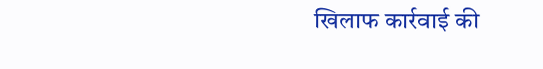खिलाफ कार्रवाई की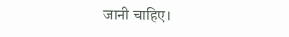जानी चाहिए।